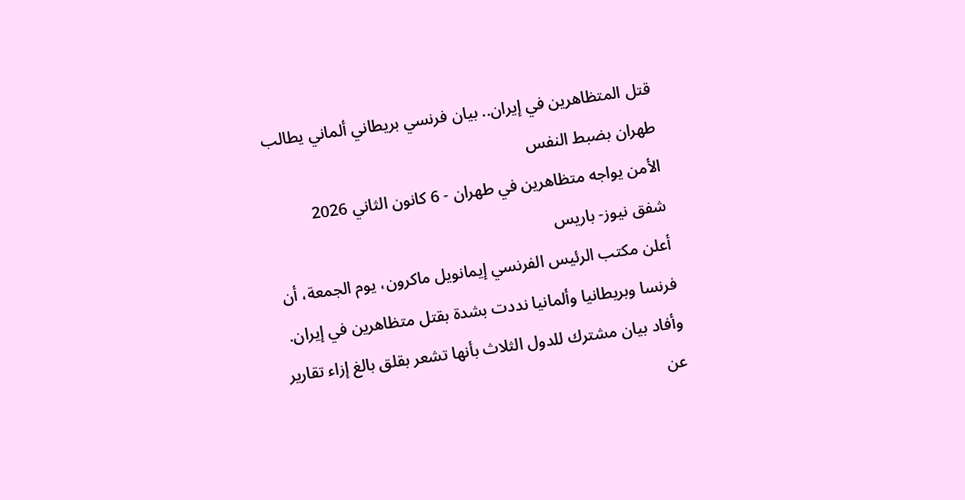قتل المتظاهرين في إيران.. بيان فرنسي بريطاني ألماني يطالب طهران بضبط النفس
الأمن يواجه متظاهرين في طهران - 6 كانون الثاني 2026
شفق نيوز- باريس
أعلن مكتب الرئيس الفرنسي إيمانويل ماكرون، يوم الجمعة، أن فرنسا وبريطانيا وألمانيا نددت بشدة بقتل متظاهرين في إيران.
وأفاد بيان مشترك للدول الثلاث بأنها تشعر بقلق بالغ إزاء تقارير عن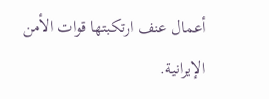أعمال عنف ارتكبتها قوات الأمن الإيرانية.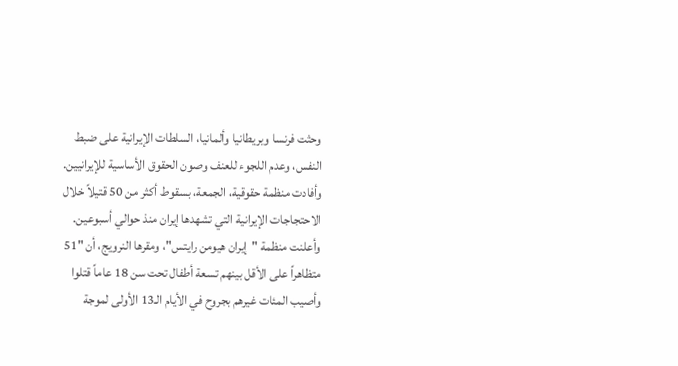وحثت فرنسا وبريطانيا وألمانيا، السلطات الإيرانية على ضبط النفس، وعدم اللجوء للعنف وصون الحقوق الأساسية للإيرانيين.
وأفادت منظمة حقوقية، الجمعة، بسقوط أكثر من 50 قتيلاً خلال الاحتجاجات الإيرانية التي تشهدها إيران منذ حوالي أسبوعين.
وأعلنت منظمة "إيران هيومن رايتس"، ومقرها النرويج، أن "51 متظاهراً على الأقل بينهم تسعة أطفال تحت سن 18 عاماً قتلوا وأصيب المئات غيرهم بجروح في الأيام الـ13 الأولى لموجة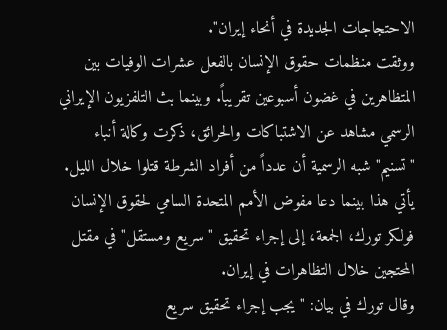الاحتجاجات الجديدة في أنحاء إيران".
ووثقت منظمات حقوق الإنسان بالفعل عشرات الوفيات بين المتظاهرين في غضون أسبوعين تقريباً. وبينما بث التلفزيون الإيراني الرسمي مشاهد عن الاشتباكات والحرائق، ذكرت وكالة أنباء "تسنيم" شبه الرسمية أن عدداً من أفراد الشرطة قتلوا خلال الليل.
يأتي هذا بينما دعا مفوض الأمم المتحدة السامي لحقوق الإنسان فولكر تورك، الجمعة، إلى إجراء تحقيق "سريع ومستقل" في مقتل المحتجين خلال التظاهرات في إيران.
وقال تورك في بيان: "يجب إجراء تحقيق سريع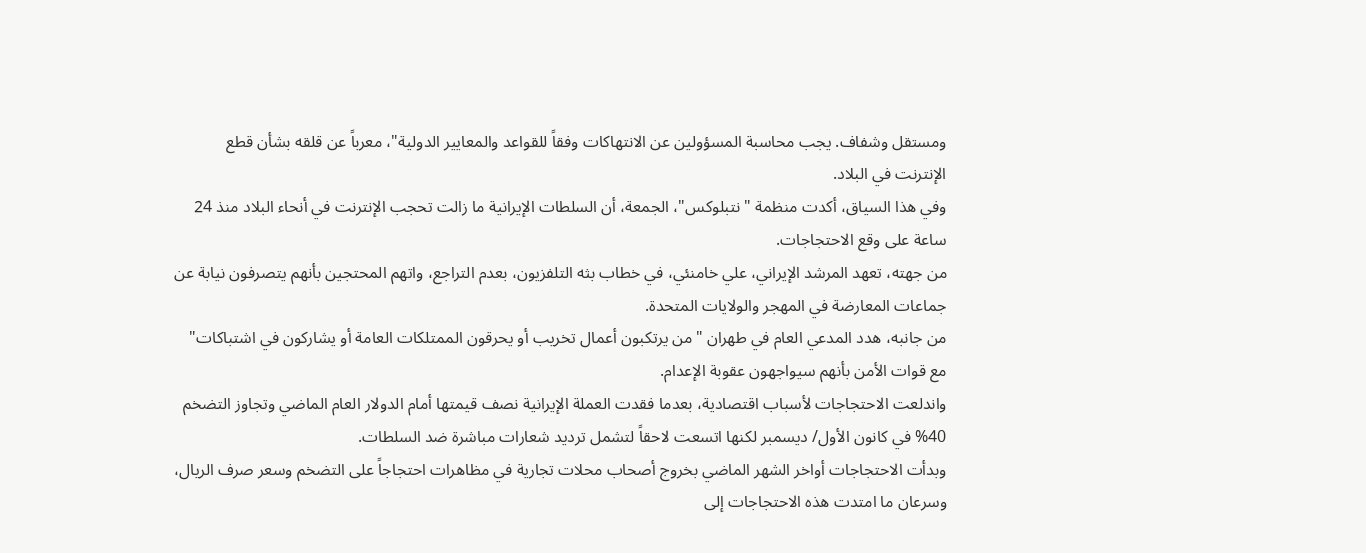ومستقل وشفاف. يجب محاسبة المسؤولين عن الانتهاكات وفقاً للقواعد والمعايير الدولية"، معرباً عن قلقه بشأن قطع الإنترنت في البلاد.
وفي هذا السياق، أكدت منظمة "نتبلوكس"، الجمعة، أن السلطات الإيرانية ما زالت تحجب الإنترنت في أنحاء البلاد منذ 24 ساعة على وقع الاحتجاجات.
من جهته، تعهد المرشد الإيراني، علي خامنئي، في خطاب بثه التلفزيون، بعدم التراجع، واتهم المحتجين بأنهم يتصرفون نيابة عن جماعات المعارضة في المهجر والولايات المتحدة.
من جانبه، هدد المدعي العام في طهران "من يرتكبون أعمال تخريب أو يحرقون الممتلكات العامة أو يشاركون في اشتباكات" مع قوات الأمن بأنهم سيواجهون عقوبة الإعدام.
واندلعت الاحتجاجات لأسباب اقتصادية، بعدما فقدت العملة الإيرانية نصف قيمتها أمام الدولار العام الماضي وتجاوز التضخم 40% في كانون الأول/ ديسمبر لكنها اتسعت لاحقاً لتشمل ترديد شعارات مباشرة ضد السلطات.
وبدأت الاحتجاجات أواخر الشهر الماضي بخروج أصحاب محلات تجارية في مظاهرات احتجاجاً على التضخم وسعر صرف الريال، وسرعان ما امتدت هذه الاحتجاجات إلى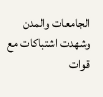الجامعات والمدن وشهدت اشتباكات مع قوات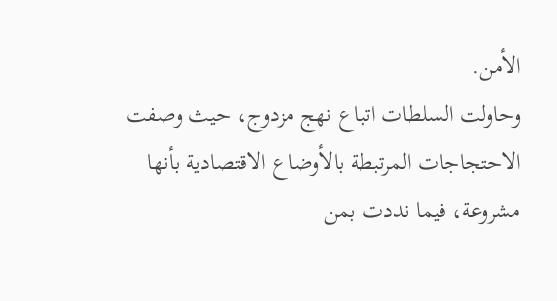الأمن.
وحاولت السلطات اتباع نهج مزدوج، حيث وصفت الاحتجاجات المرتبطة بالأوضاع الاقتصادية بأنها مشروعة، فيما نددت بمن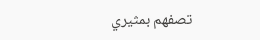تصفهم بمثيري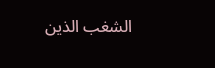الشغب الذين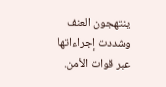ينتهجون العنف وشددت إجراءاتها عبر قوات الأمن.